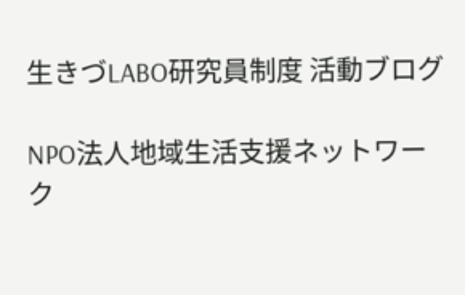生きづLABO研究員制度 活動ブログ

NPO法人地域生活支援ネットワーク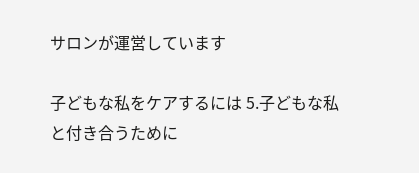サロンが運営しています

子どもな私をケアするには 5.子どもな私と付き合うために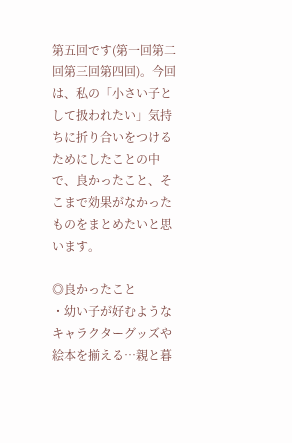第五回です(第一回第二回第三回第四回)。今回は、私の「小さい子として扱われたい」気持ちに折り合いをつけるためにしたことの中で、良かったこと、そこまで効果がなかったものをまとめたいと思います。

◎良かったこと
・幼い子が好むようなキャラクターグッズや絵本を揃える…親と暮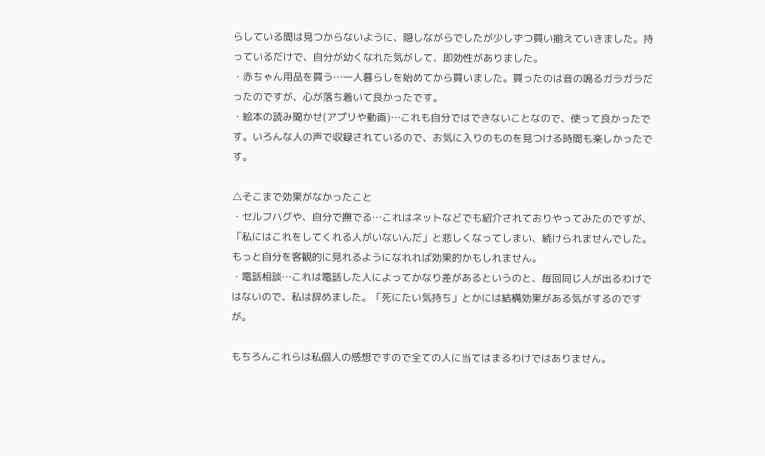らしている間は見つからないように、隠しながらでしたが少しずつ買い揃えていきました。持っているだけで、自分が幼くなれた気がして、即効性がありました。
・赤ちゃん用品を買う…一人暮らしを始めてから買いました。買ったのは音の鳴るガラガラだったのですが、心が落ち着いて良かったです。
・絵本の読み聞かせ(アプリや動画)…これも自分ではできないことなので、使って良かったです。いろんな人の声で収録されているので、お気に入りのものを見つける時間も楽しかったです。

△そこまで効果がなかったこと
・セルフハグや、自分で撫でる…これはネットなどでも紹介されておりやってみたのですが、「私にはこれをしてくれる人がいないんだ」と悲しくなってしまい、続けられませんでした。もっと自分を客観的に見れるようになれれば効果的かもしれません。
・電話相談…これは電話した人によってかなり差があるというのと、毎回同じ人が出るわけではないので、私は辞めました。「死にたい気持ち」とかには結構効果がある気がするのですが。

もちろんこれらは私個人の感想ですので全ての人に当てはまるわけではありません。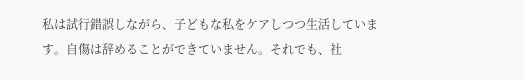私は試行錯誤しながら、子どもな私をケアしつつ生活しています。自傷は辞めることができていません。それでも、社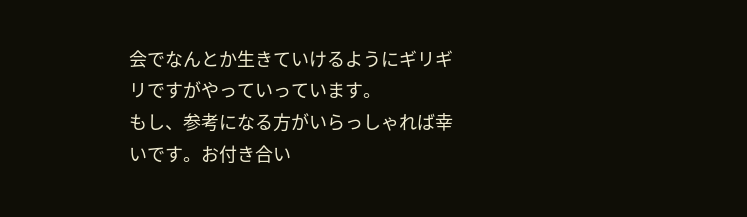会でなんとか生きていけるようにギリギリですがやっていっています。
もし、参考になる方がいらっしゃれば幸いです。お付き合い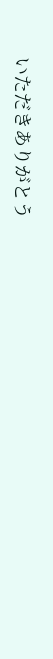いただきありがとう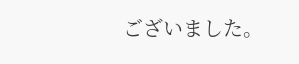ございました。